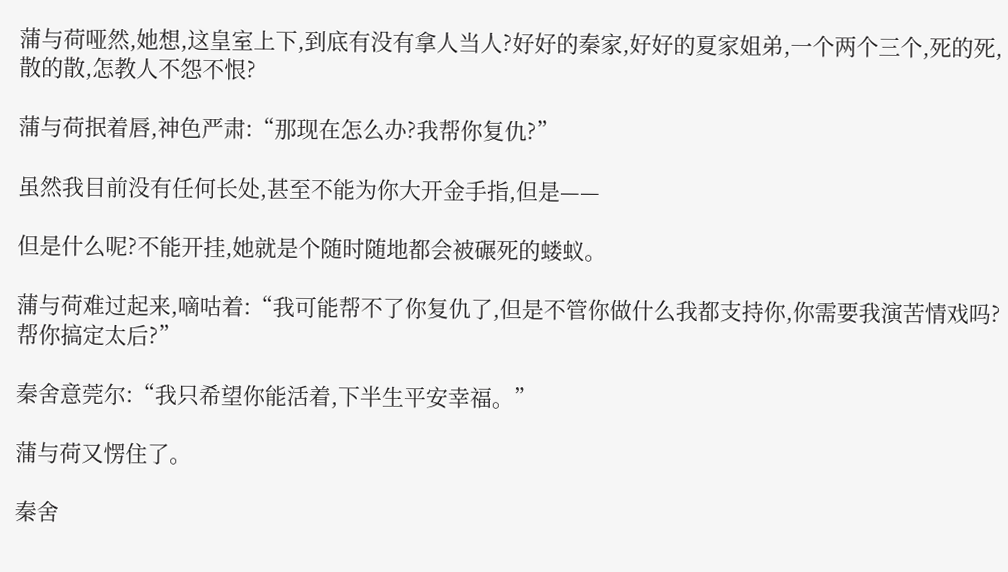蒲与荷哑然,她想,这皇室上下,到底有没有拿人当人?好好的秦家,好好的夏家姐弟,一个两个三个,死的死,散的散,怎教人不怨不恨?

蒲与荷抿着唇,神色严肃:“那现在怎么办?我帮你复仇?”

虽然我目前没有任何长处,甚至不能为你大开金手指,但是——

但是什么呢?不能开挂,她就是个随时随地都会被碾死的蝼蚁。

蒲与荷难过起来,嘀咕着:“我可能帮不了你复仇了,但是不管你做什么我都支持你,你需要我演苦情戏吗?帮你搞定太后?”

秦舍意莞尔:“我只希望你能活着,下半生平安幸福。”

蒲与荷又愣住了。

秦舍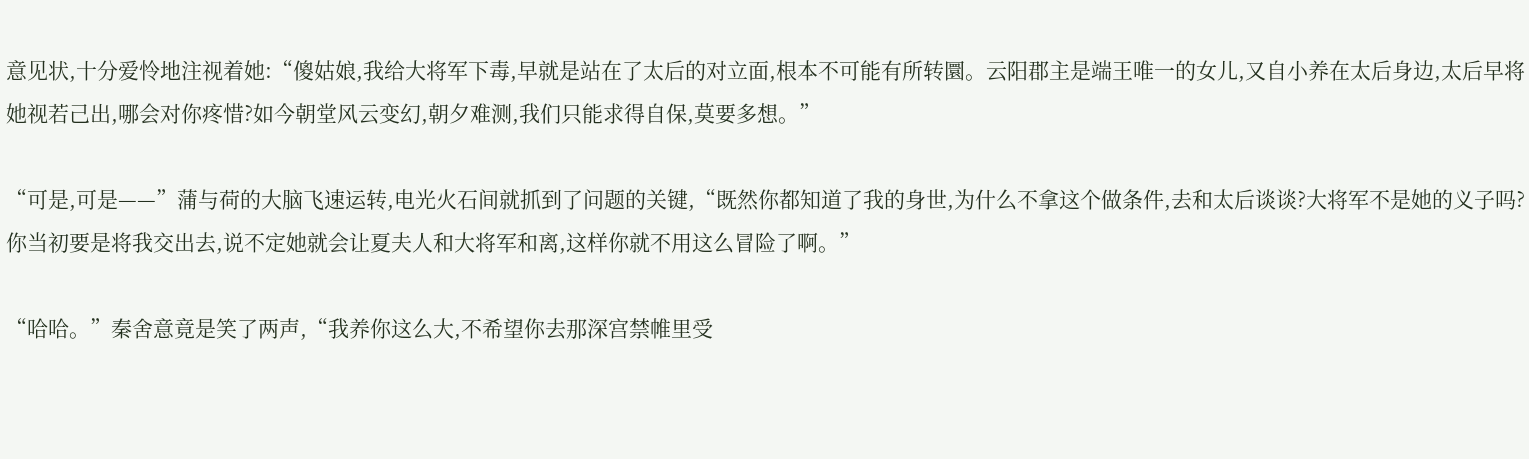意见状,十分爱怜地注视着她:“傻姑娘,我给大将军下毒,早就是站在了太后的对立面,根本不可能有所转圜。云阳郡主是端王唯一的女儿,又自小养在太后身边,太后早将她视若己出,哪会对你疼惜?如今朝堂风云变幻,朝夕难测,我们只能求得自保,莫要多想。”

“可是,可是——”蒲与荷的大脑飞速运转,电光火石间就抓到了问题的关键,“既然你都知道了我的身世,为什么不拿这个做条件,去和太后谈谈?大将军不是她的义子吗?你当初要是将我交出去,说不定她就会让夏夫人和大将军和离,这样你就不用这么冒险了啊。”

“哈哈。”秦舍意竟是笑了两声,“我养你这么大,不希望你去那深宫禁帷里受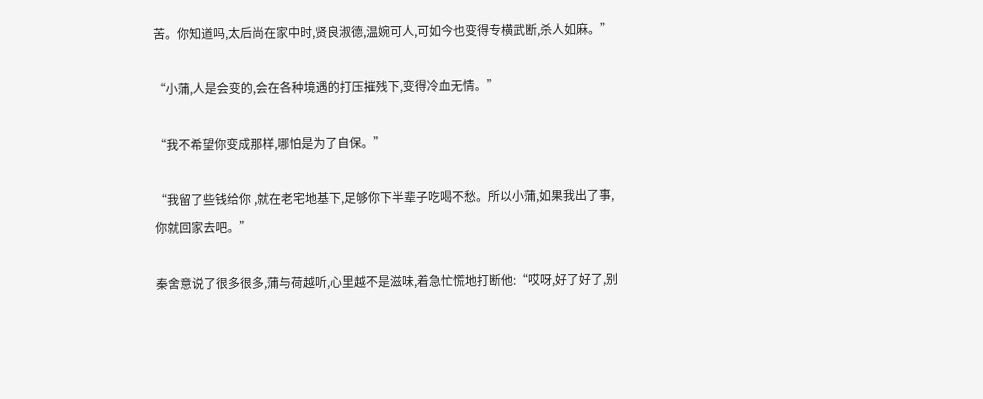苦。你知道吗,太后尚在家中时,贤良淑德,温婉可人,可如今也变得专横武断,杀人如麻。”

“小蒲,人是会变的,会在各种境遇的打压摧残下,变得冷血无情。”

“我不希望你变成那样,哪怕是为了自保。”

“我留了些钱给你 ,就在老宅地基下,足够你下半辈子吃喝不愁。所以小蒲,如果我出了事,你就回家去吧。”

秦舍意说了很多很多,蒲与荷越听,心里越不是滋味,着急忙慌地打断他:“哎呀,好了好了,别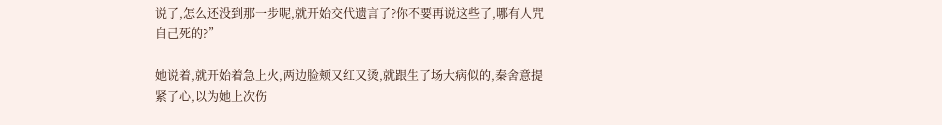说了,怎么还没到那一步呢,就开始交代遗言了?你不要再说这些了,哪有人咒自己死的?”

她说着,就开始着急上火,两边脸颊又红又烫,就跟生了场大病似的,秦舍意提紧了心,以为她上次伤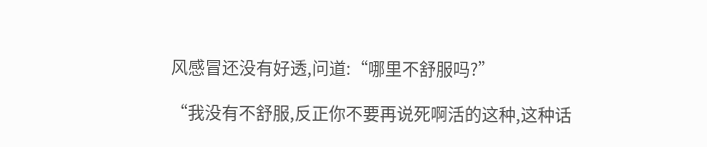风感冒还没有好透,问道:“哪里不舒服吗?”

“我没有不舒服,反正你不要再说死啊活的这种,这种话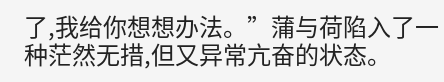了,我给你想想办法。”蒲与荷陷入了一种茫然无措,但又异常亢奋的状态。